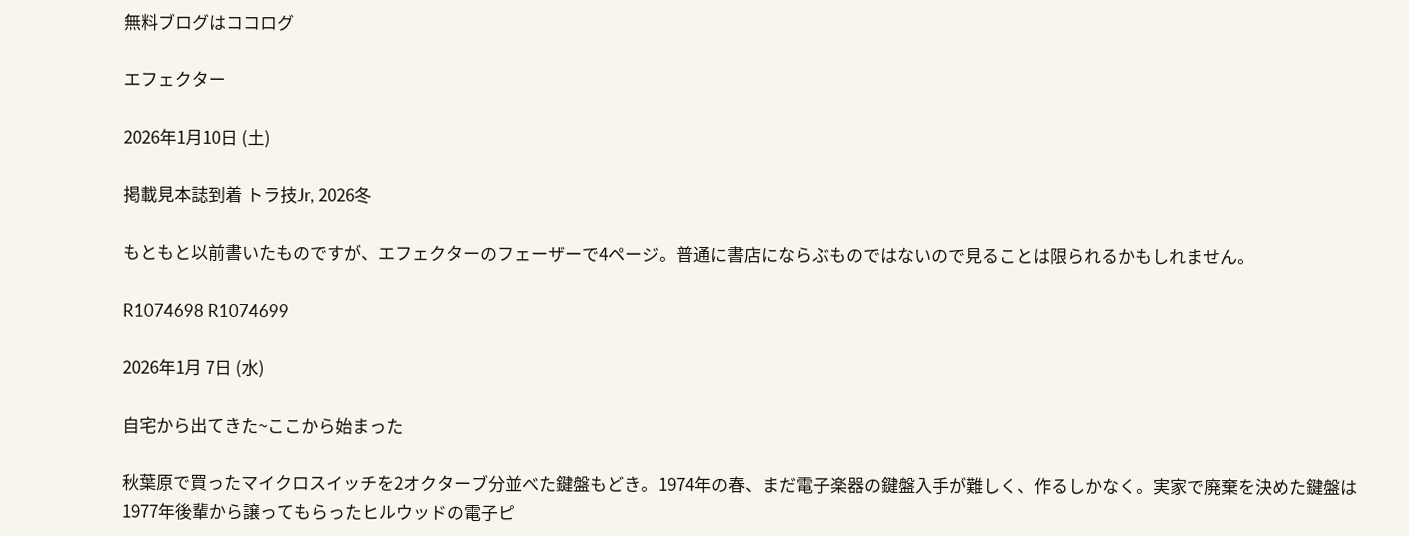無料ブログはココログ

エフェクター

2026年1月10日 (土)

掲載見本誌到着 トラ技Jr, 2026冬

もともと以前書いたものですが、エフェクターのフェーザーで4ページ。普通に書店にならぶものではないので見ることは限られるかもしれません。

R1074698 R1074699

2026年1月 7日 (水)

自宅から出てきた~ここから始まった

秋葉原で買ったマイクロスイッチを2オクターブ分並べた鍵盤もどき。1974年の春、まだ電子楽器の鍵盤入手が難しく、作るしかなく。実家で廃棄を決めた鍵盤は1977年後輩から譲ってもらったヒルウッドの電子ピ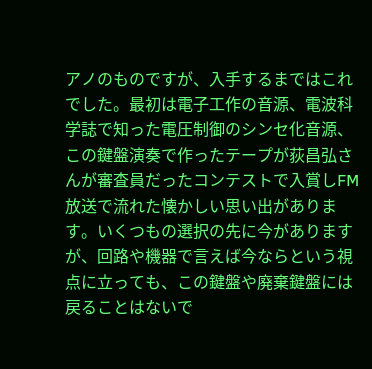アノのものですが、入手するまではこれでした。最初は電子工作の音源、電波科学誌で知った電圧制御のシンセ化音源、この鍵盤演奏で作ったテープが荻昌弘さんが審査員だったコンテストで入賞しFM放送で流れた懐かしい思い出があります。いくつもの選択の先に今がありますが、回路や機器で言えば今ならという視点に立っても、この鍵盤や廃棄鍵盤には戻ることはないで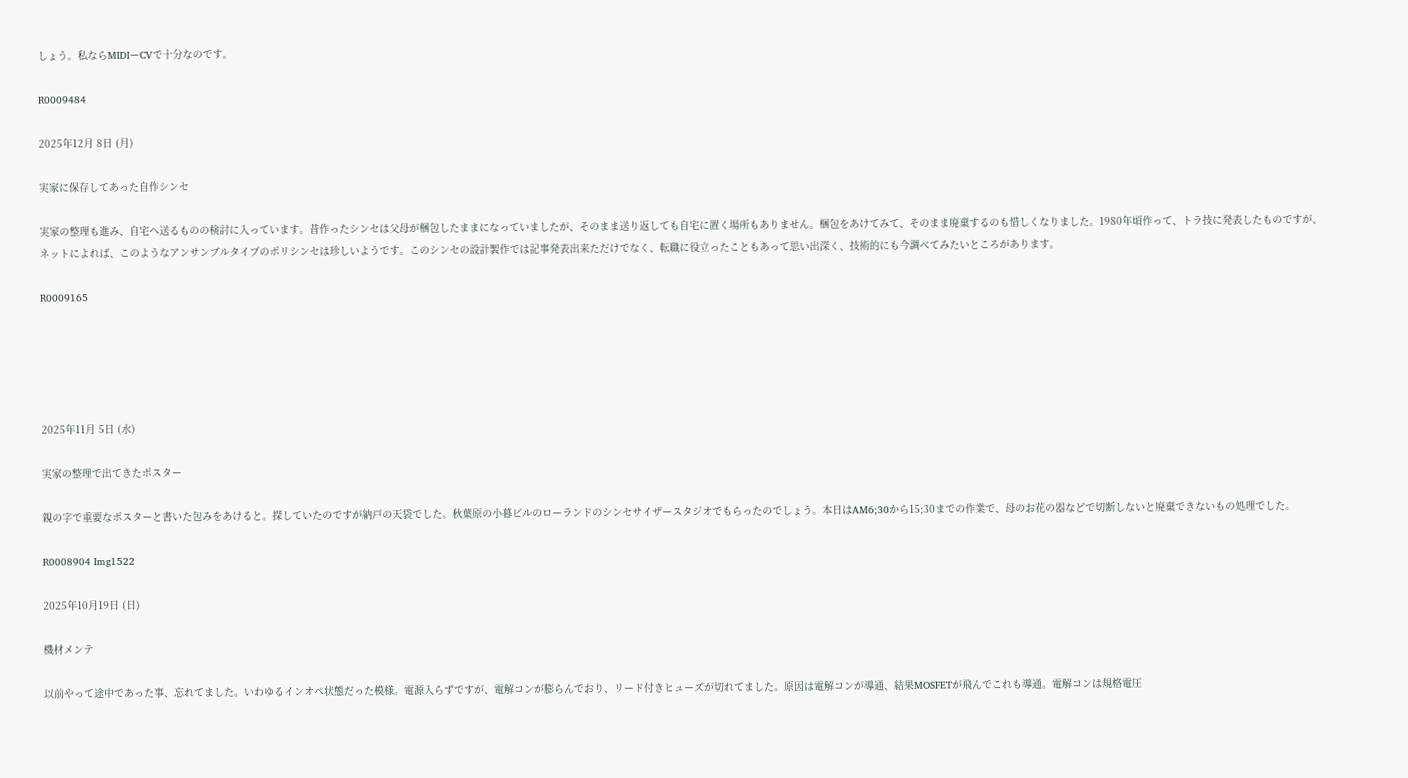しょう。私ならMIDIーCVで十分なのです。

R0009484

2025年12月 8日 (月)

実家に保存してあった自作シンセ

実家の整理も進み、自宅へ送るものの検討に入っています。昔作ったシンセは父母が梱包したままになっていましたが、そのまま送り返しても自宅に置く場所もありません。梱包をあけてみて、そのまま廃棄するのも惜しくなりました。1980年頃作って、トラ技に発表したものですが、ネットによれば、このようなアンサンブルタイプのポリシンセは珍しいようです。このシンセの設計製作では記事発表出来ただけでなく、転職に役立ったこともあって思い出深く、技術的にも今調べてみたいところがあります。

R0009165





2025年11月 5日 (水)

実家の整理で出てきたポスター

親の字で重要なポスターと書いた包みをあけると。探していたのですが納戸の天袋でした。秋葉原の小暮ビルのローランドのシンセサイザースタジオでもらったのでしょう。本日はAM6;30から15;30までの作業で、母のお花の器などで切断しないと廃棄できないもの処理でした。

R0008904 Img1522

2025年10月19日 (日)

機材メンテ

以前やって途中であった事、忘れてました。いわゆるインオペ状態だった模様。電源入らずですが、電解コンが膨らんでおり、リード付きヒューズが切れてました。原因は電解コンが導通、結果MOSFETが飛んでこれも導通。電解コンは規格電圧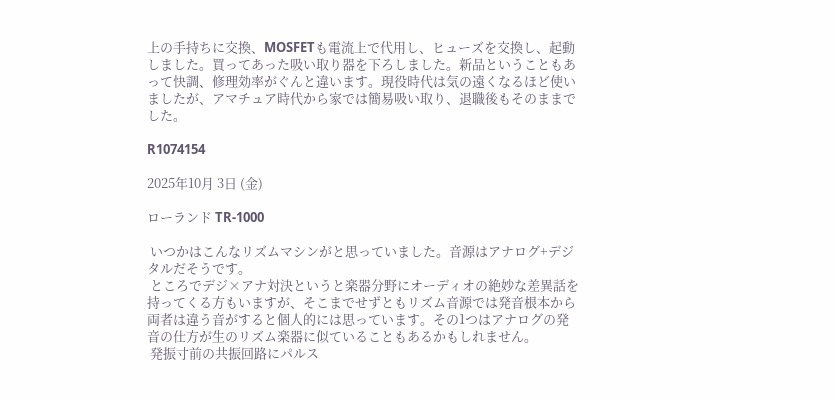上の手持ちに交換、MOSFETも電流上で代用し、ヒューズを交換し、起動しました。買ってあった吸い取り器を下ろしました。新品ということもあって快調、修理効率がぐんと違います。現役時代は気の遠くなるほど使いましたが、アマチュア時代から家では簡易吸い取り、退職後もそのままでした。

R1074154

2025年10月 3日 (金)

ローランド TR-1000

 いつかはこんなリズムマシンがと思っていました。音源はアナログ+デジタルだそうです。
 ところでデジ×アナ対決というと楽器分野にオーディオの絶妙な差異話を持ってくる方もいますが、そこまでせずともリズム音源では発音根本から両者は違う音がすると個人的には思っています。その1つはアナログの発音の仕方が生のリズム楽器に似ていることもあるかもしれません。
 発振寸前の共振回路にパルス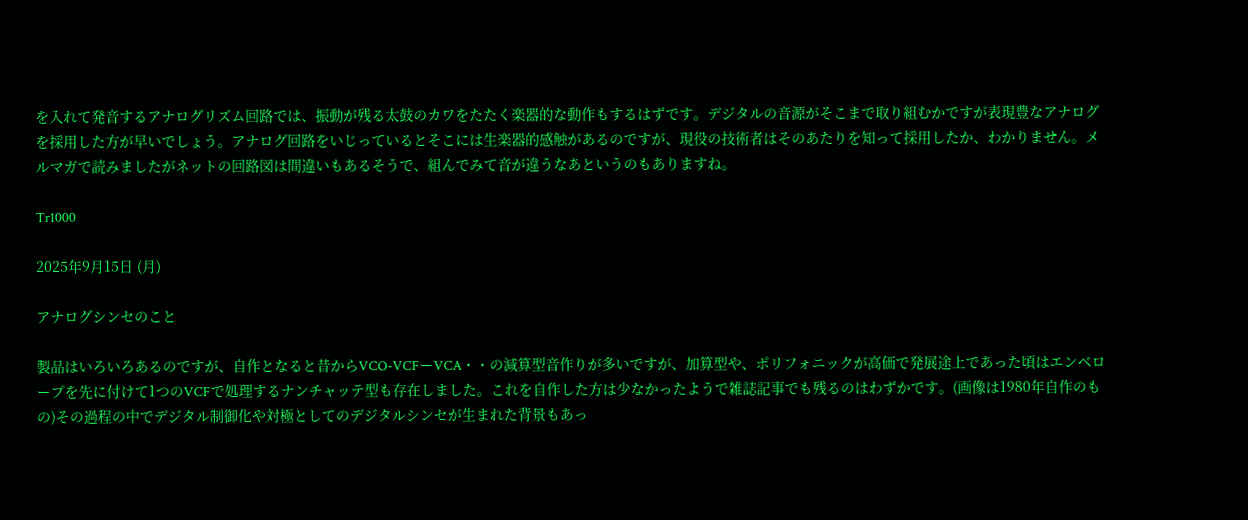を入れて発音するアナログリズム回路では、振動が残る太鼓のカワをたたく楽器的な動作もするはずです。デジタルの音源がそこまで取り組むかですが表現豊なアナログを採用した方が早いでしょう。アナログ回路をいじっているとそこには生楽器的感触があるのですが、現役の技術者はそのあたりを知って採用したか、わかりません。メルマガで読みましたがネットの回路図は間違いもあるそうで、組んでみて音が違うなあというのもありますね。

Tr1000

2025年9月15日 (月)

アナログシンセのこと

製品はいろいろあるのですが、自作となると昔からVCO-VCFーVCA・・の減算型音作りが多いですが、加算型や、ポリフォニックが高価で発展途上であった頃はエンベロープを先に付けて1つのVCFで処理するナンチャッテ型も存在しました。これを自作した方は少なかったようで雑誌記事でも残るのはわずかです。(画像は1980年自作のもの)その過程の中でデジタル制御化や対極としてのデジタルシンセが生まれた背景もあっ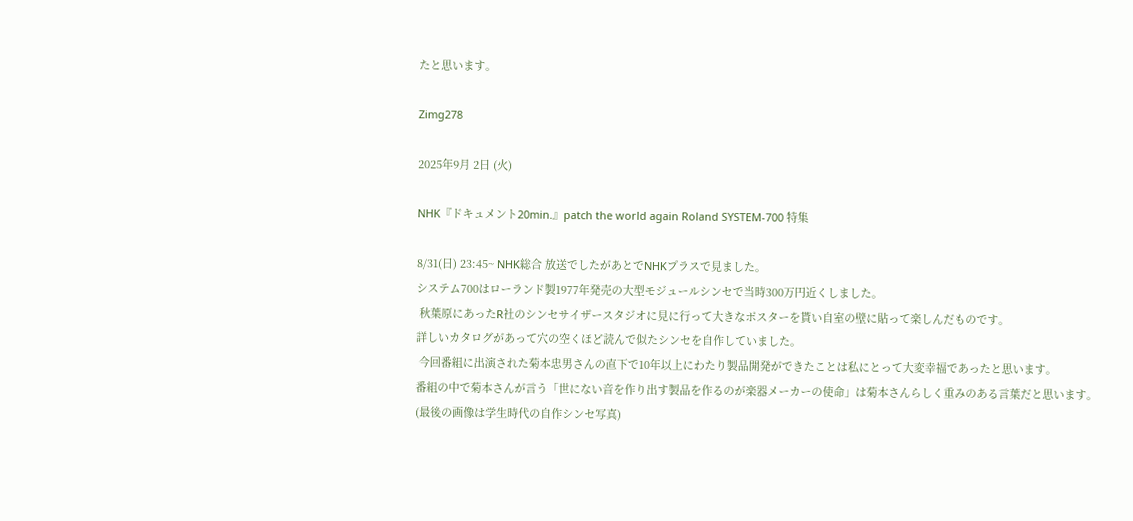たと思います。

Zimg278

2025年9月 2日 (火)

NHK『ドキュメント20min.』patch the world again Roland SYSTEM-700 特集

8/31(日) 23:45~ NHK総合 放送でしたがあとでNHKプラスで見ました。
システム700はローランド製1977年発売の大型モジュールシンセで当時300万円近くしました。
 秋葉原にあったR社のシンセサイザースタジオに見に行って大きなポスターを貰い自室の壁に貼って楽しんだものです。
詳しいカタログがあって穴の空くほど読んで似たシンセを自作していました。
 今回番組に出演された菊本忠男さんの直下で10年以上にわたり製品開発ができたことは私にとって大変幸福であったと思います。
番組の中で菊本さんが言う「世にない音を作り出す製品を作るのが楽器メーカーの使命」は菊本さんらしく重みのある言葉だと思います。
(最後の画像は学生時代の自作シンセ写真)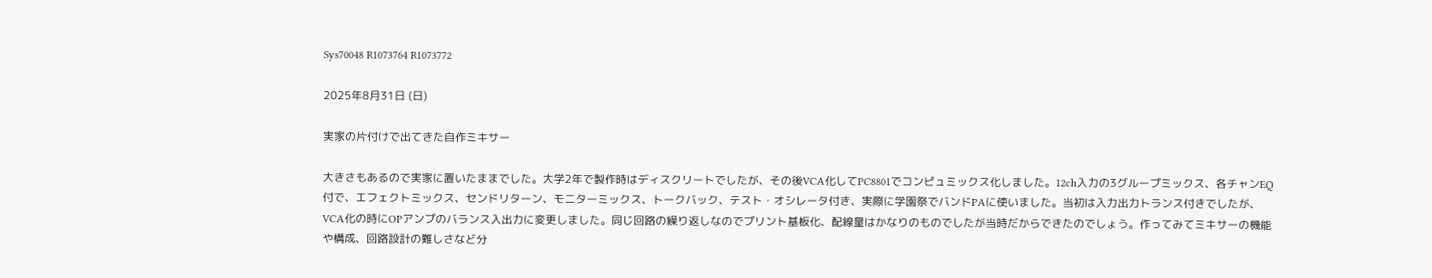Sys70048 R1073764 R1073772

2025年8月31日 (日)

実家の片付けで出てきた自作ミキサー

大きさもあるので実家に置いたままでした。大学2年で製作時はディスクリートでしたが、その後VCA化してPC8801でコンピュミックス化しました。12ch入力の3グループミックス、各チャンEQ付で、エフェクトミックス、センドリターン、モニターミックス、トークバック、テスト・オシレータ付き、実際に学園祭でバンドPAに使いました。当初は入力出力トランス付きでしたが、VCA化の時にOPアンプのバランス入出力に変更しました。同じ回路の繰り返しなのでプリント基板化、配線量はかなりのものでしたが当時だからできたのでしょう。作ってみてミキサーの機能や構成、回路設計の難しさなど分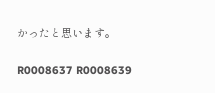かったと思います。

R0008637 R0008639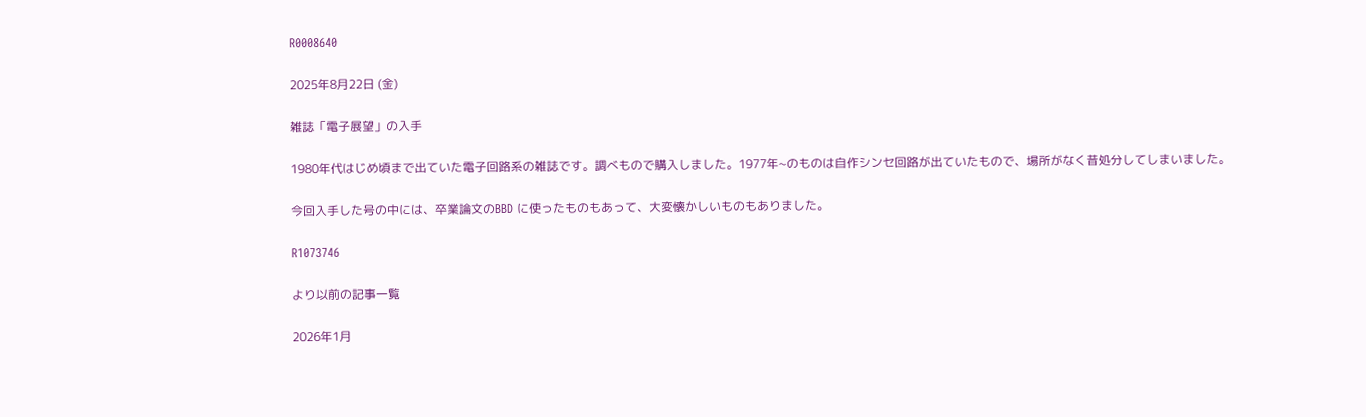R0008640

2025年8月22日 (金)

雑誌「電子展望」の入手

1980年代はじめ頃まで出ていた電子回路系の雑誌です。調べもので購入しました。1977年~のものは自作シンセ回路が出ていたもので、場所がなく昔処分してしまいました。

今回入手した号の中には、卒業論文のBBD に使ったものもあって、大変懐かしいものもありました。

R1073746

より以前の記事一覧

2026年1月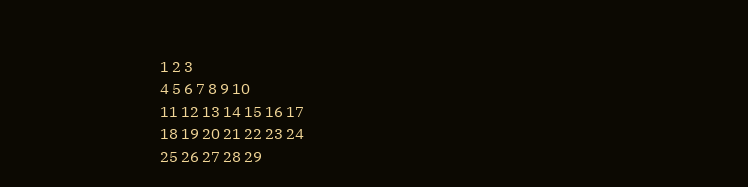1 2 3
4 5 6 7 8 9 10
11 12 13 14 15 16 17
18 19 20 21 22 23 24
25 26 27 28 29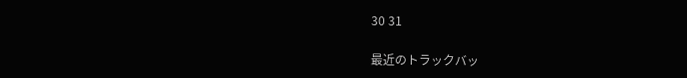30 31

最近のトラックバッ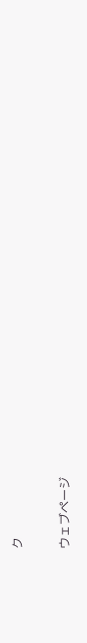ク

ウェブページ